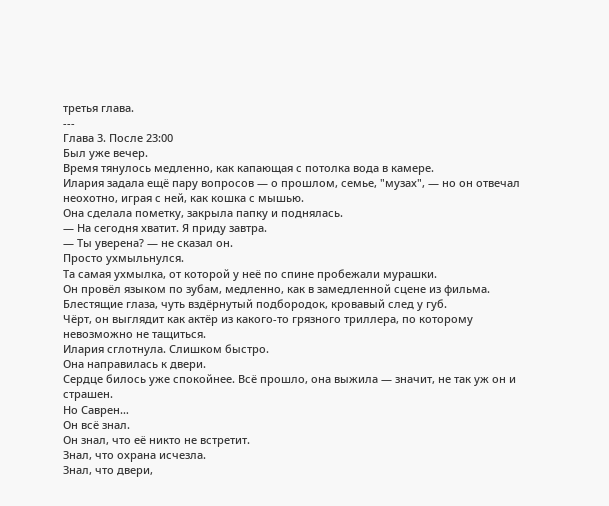третья глава.
---
Глава 3. После 23:00
Был уже вечер.
Время тянулось медленно, как капающая с потолка вода в камере.
Илария задала ещё пару вопросов — о прошлом, семье, "музах", — но он отвечал неохотно, играя с ней, как кошка с мышью.
Она сделала пометку, закрыла папку и поднялась.
— На сегодня хватит. Я приду завтра.
— Ты уверена? — не сказал он.
Просто ухмыльнулся.
Та самая ухмылка, от которой у неё по спине пробежали мурашки.
Он провёл языком по зубам, медленно, как в замедленной сцене из фильма.
Блестящие глаза, чуть вздёрнутый подбородок, кровавый след у губ.
Чёрт, он выглядит как актёр из какого-то грязного триллера, по которому невозможно не тащиться.
Илария сглотнула. Слишком быстро.
Она направилась к двери.
Сердце билось уже спокойнее. Всё прошло, она выжила — значит, не так уж он и страшен.
Но Саврен…
Он всё знал.
Он знал, что её никто не встретит.
Знал, что охрана исчезла.
Знал, что двери,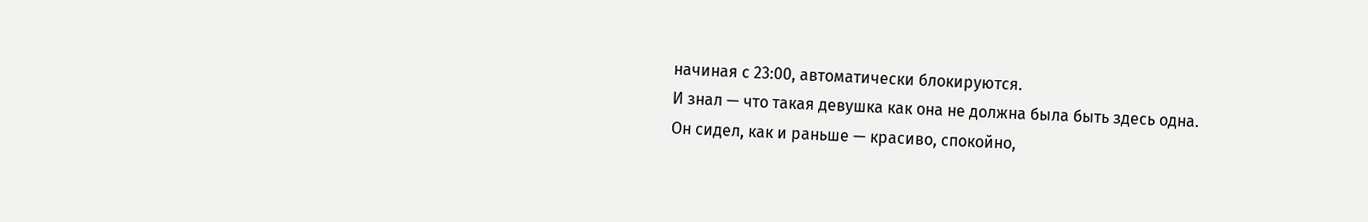начиная с 23:00, автоматически блокируются.
И знал — что такая девушка как она не должна была быть здесь одна.
Он сидел, как и раньше — красиво, спокойно,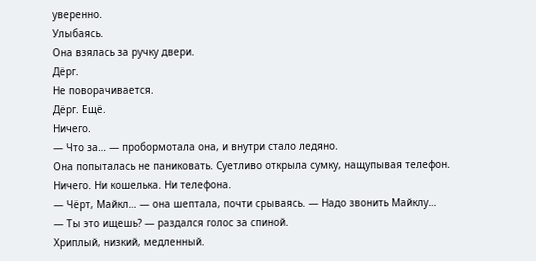уверенно.
Улыбаясь.
Она взялась за ручку двери.
Дёрг.
Не поворачивается.
Дёрг. Ещё.
Ничего.
— Что за… — пробормотала она, и внутри стало ледяно.
Она попыталась не паниковать. Суетливо открыла сумку, нащупывая телефон.
Ничего. Ни кошелька. Ни телефона.
— Чёрт, Майкл… — она шептала, почти срываясь. — Надо звонить Майклу…
— Ты это ищешь? — раздался голос за спиной.
Хриплый, низкий, медленный.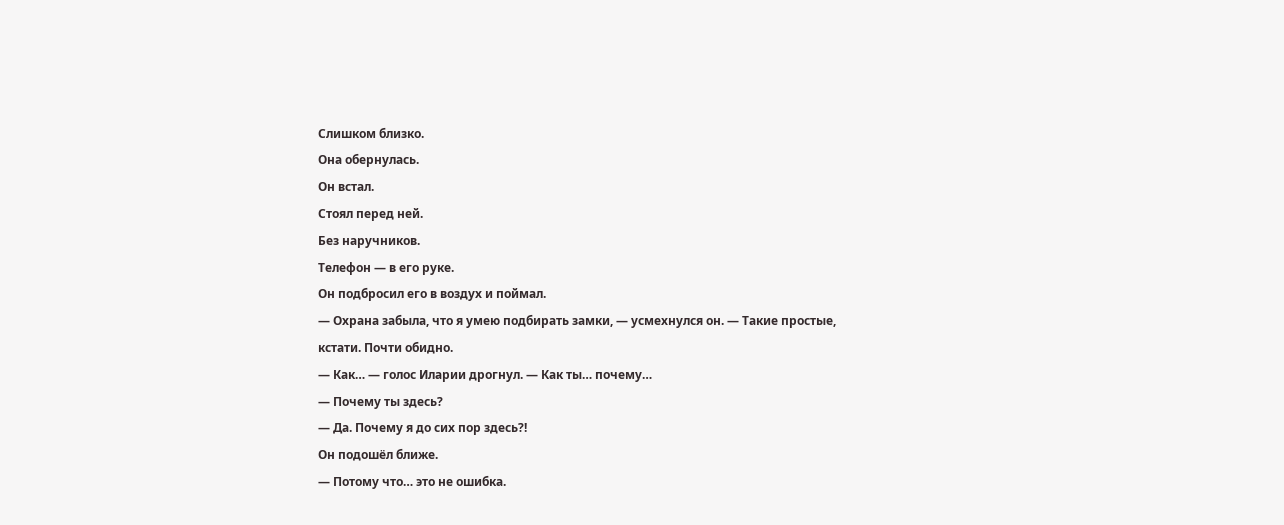Слишком близко.
Она обернулась.
Он встал.
Стоял перед ней.
Без наручников.
Телефон — в его руке.
Он подбросил его в воздух и поймал.
— Охрана забыла, что я умею подбирать замки, — усмехнулся он. — Такие простые, кстати. Почти обидно.
— Как… — голос Иларии дрогнул. — Как ты… почему…
— Почему ты здесь?
— Да. Почему я до сих пор здесь?!
Он подошёл ближе.
— Потому что… это не ошибка.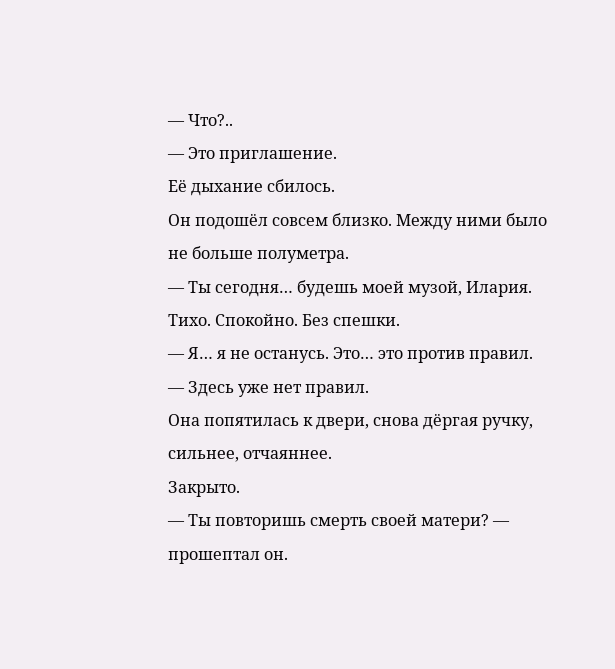— Что?..
— Это приглашение.
Её дыхание сбилось.
Он подошёл совсем близко. Между ними было не больше полуметра.
— Ты сегодня… будешь моей музой, Илария.
Тихо. Спокойно. Без спешки.
— Я… я не останусь. Это… это против правил.
— Здесь уже нет правил.
Она попятилась к двери, снова дёргая ручку, сильнее, отчаяннее.
Закрыто.
— Ты повторишь смерть своей матери? — прошептал он.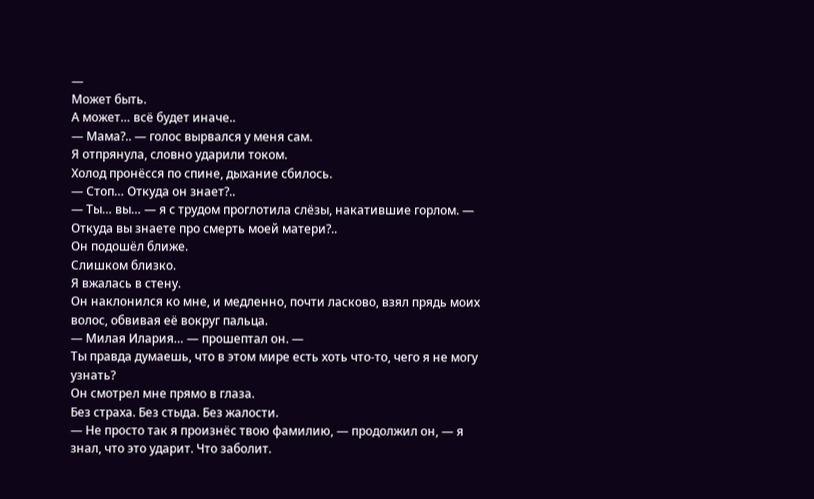—
Может быть.
А может… всё будет иначе..
— Мама?.. — голос вырвался у меня сам.
Я отпрянула, словно ударили током.
Холод пронёсся по спине, дыхание сбилось.
— Стоп… Откуда он знает?..
— Ты… вы… — я с трудом проглотила слёзы, накатившие горлом. — Откуда вы знаете про смерть моей матери?..
Он подошёл ближе.
Слишком близко.
Я вжалась в стену.
Он наклонился ко мне, и медленно, почти ласково, взял прядь моих волос, обвивая её вокруг пальца.
— Милая Илария… — прошептал он. —
Ты правда думаешь, что в этом мире есть хоть что-то, чего я не могу узнать?
Он смотрел мне прямо в глаза.
Без страха. Без стыда. Без жалости.
— Не просто так я произнёс твою фамилию, — продолжил он, — я знал, что это ударит. Что заболит.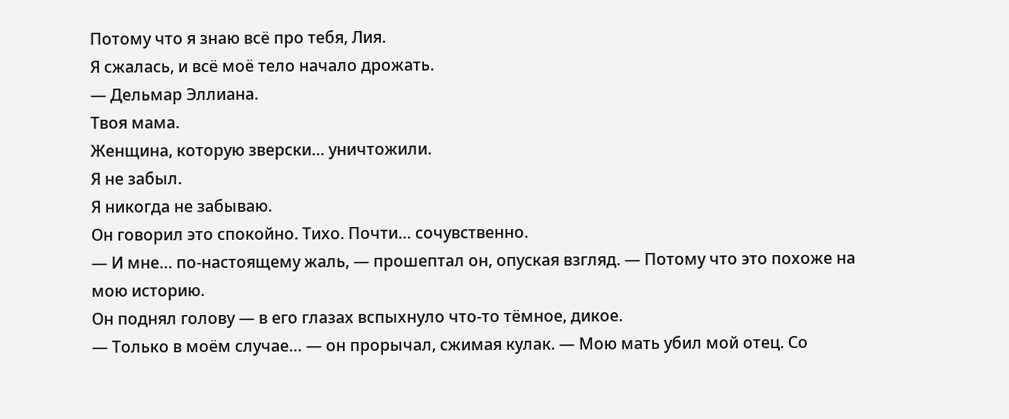Потому что я знаю всё про тебя, Лия.
Я сжалась, и всё моё тело начало дрожать.
— Дельмар Эллиана.
Твоя мама.
Женщина, которую зверски… уничтожили.
Я не забыл.
Я никогда не забываю.
Он говорил это спокойно. Тихо. Почти… сочувственно.
— И мне… по-настоящему жаль, — прошептал он, опуская взгляд. — Потому что это похоже на мою историю.
Он поднял голову — в его глазах вспыхнуло что-то тёмное, дикое.
— Только в моём случае… — он прорычал, сжимая кулак. — Мою мать убил мой отец. Со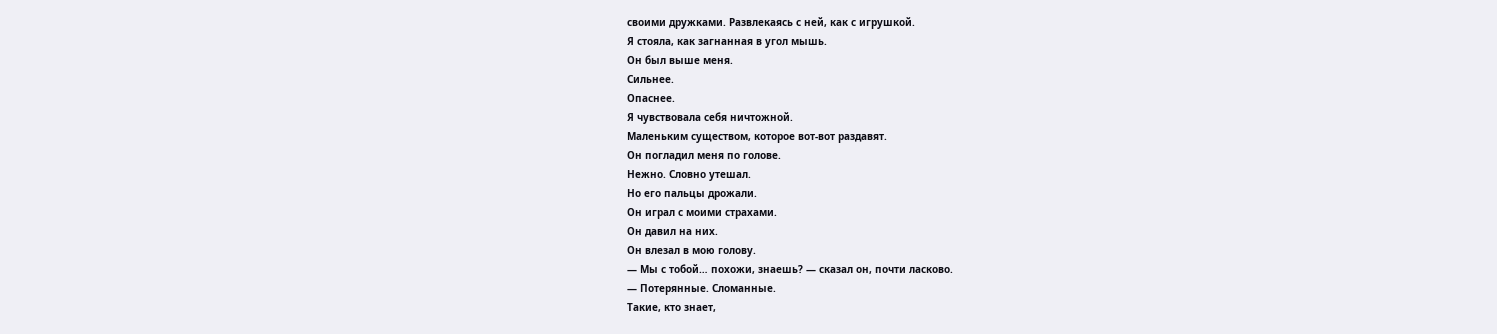своими дружками. Развлекаясь с ней, как с игрушкой.
Я стояла, как загнанная в угол мышь.
Он был выше меня.
Сильнее.
Опаснее.
Я чувствовала себя ничтожной.
Маленьким существом, которое вот-вот раздавят.
Он погладил меня по голове.
Нежно. Словно утешал.
Но его пальцы дрожали.
Он играл с моими страхами.
Он давил на них.
Он влезал в мою голову.
— Мы с тобой… похожи, знаешь? — сказал он, почти ласково.
— Потерянные. Сломанные.
Такие, кто знает,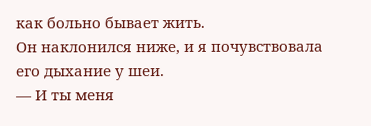как больно бывает жить.
Он наклонился ниже, и я почувствовала его дыхание у шеи.
— И ты меня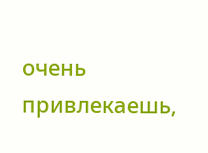очень привлекаешь,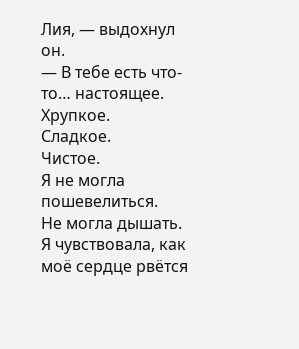Лия, — выдохнул он.
— В тебе есть что-то… настоящее.
Хрупкое.
Сладкое.
Чистое.
Я не могла пошевелиться.
Не могла дышать.
Я чувствовала, как моё сердце рвётся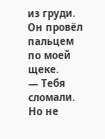из груди.
Он провёл пальцем по моей щеке.
— Тебя сломали.
Но не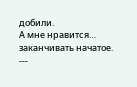добили.
А мне нравится… заканчивать начатое.
---